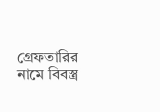গ্রেফতারির নামে বিবস্ত্র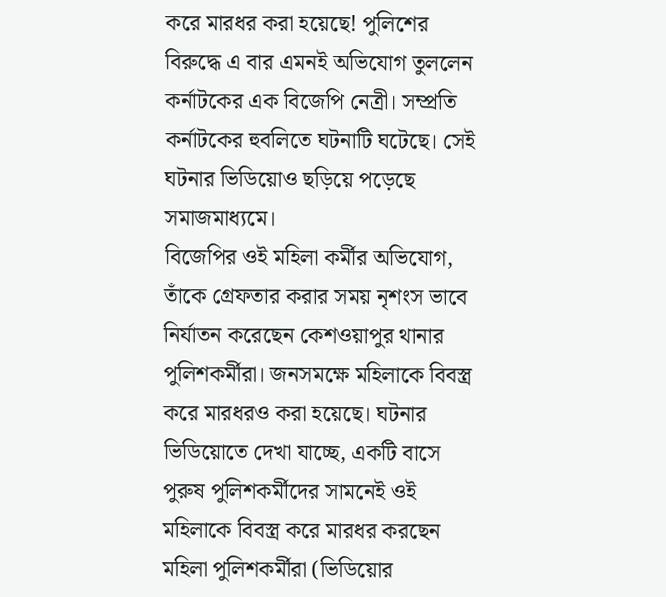করে মারধর করা হয়েছে! পুলিশের বিরুদ্ধে এ বার এমনই অভিযোগ তুললেন কর্নাটকের এক বিজেপি নেত্রী। সম্প্রতি কর্নাটকের হুবলিতে ঘটনাটি ঘটেছে। সেই ঘটনার ভিডিয়োও ছড়িয়ে পড়েছে সমাজমাধ্যমে।
বিজেপির ওই মহিলা কর্মীর অভিযোগ, তাঁকে গ্রেফতার করার সময় নৃশংস ভাবে নির্যাতন করেছেন কেশওয়াপুর থানার পুলিশকর্মীরা। জনসমক্ষে মহিলাকে বিবস্ত্র করে মারধরও করা হয়েছে। ঘটনার ভিডিয়োতে দেখা যাচ্ছে, একটি বাসে পুরুষ পুলিশকর্মীদের সামনেই ওই মহিলাকে বিবস্ত্র করে মারধর করছেন মহিলা পুলিশকর্মীরা (ভিডিয়োর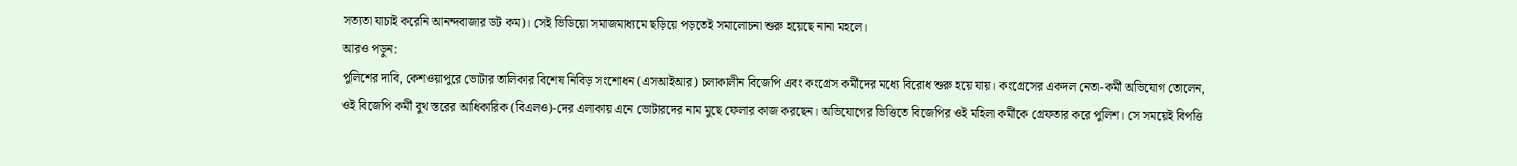সত্যতা যাচাই করেনি আনন্দবাজার ডট কম)। সেই ভিডিয়ো সমাজমাধ্যমে ছড়িয়ে পড়তেই সমালোচনা শুরু হয়েছে নানা মহলে।
আরও পড়ুন:
পুলিশের দাবি, কেশওয়াপুরে ভোটার তালিকার বিশেষ নিবিড় সংশোধন (এসআইআর) চলাকালীন বিজেপি এবং কংগ্রেস কর্মীদের মধ্যে বিরোধ শুরু হয়ে যায়। কংগ্রেসের একদল নেতা-কর্মী অভিযোগ তোলেন, ওই বিজেপি কর্মী বুথ স্তরের আধিকারিক (বিএলও)-দের এলাকায় এনে ভোটারদের নাম মুছে ফেলার কাজ করছেন। অভিযোগের ভিত্তিতে বিজেপির ওই মহিলা কর্মীকে গ্রেফতার করে পুলিশ। সে সময়েই বিপত্তি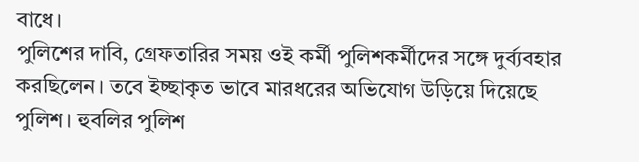বাধে।
পুলিশের দাবি, গ্রেফতারির সময় ওই কর্মী পুলিশকর্মীদের সঙ্গে দুর্ব্যবহার করছিলেন। তবে ইচ্ছাকৃত ভাবে মারধরের অভিযোগ উড়িয়ে দিয়েছে পুলিশ। হুবলির পুলিশ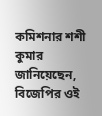কমিশনার শশী কুমার জানিয়েছেন, বিজেপির ওই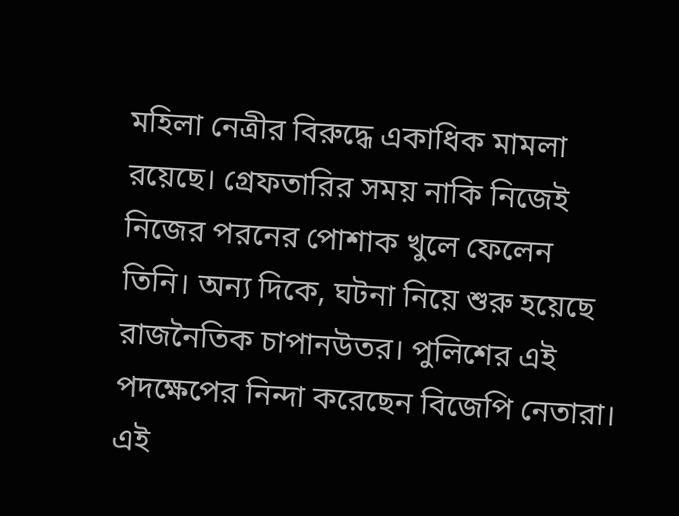মহিলা নেত্রীর বিরুদ্ধে একাধিক মামলা রয়েছে। গ্রেফতারির সময় নাকি নিজেই নিজের পরনের পোশাক খুলে ফেলেন তিনি। অন্য দিকে, ঘটনা নিয়ে শুরু হয়েছে রাজনৈতিক চাপানউতর। পুলিশের এই পদক্ষেপের নিন্দা করেছেন বিজেপি নেতারা। এই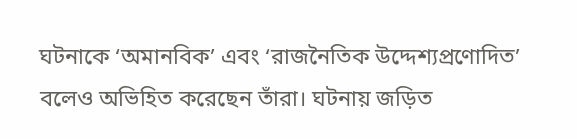ঘটনাকে ‘অমানবিক’ এবং ‘রাজনৈতিক উদ্দেশ্যপ্রণোদিত’ বলেও অভিহিত করেছেন তাঁরা। ঘটনায় জড়িত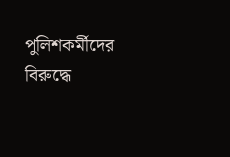পুলিশকর্মীদের বিরুদ্ধে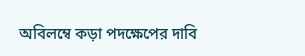অবিলম্বে কড়া পদক্ষেপের দাবি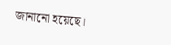জানানো হয়েছে।